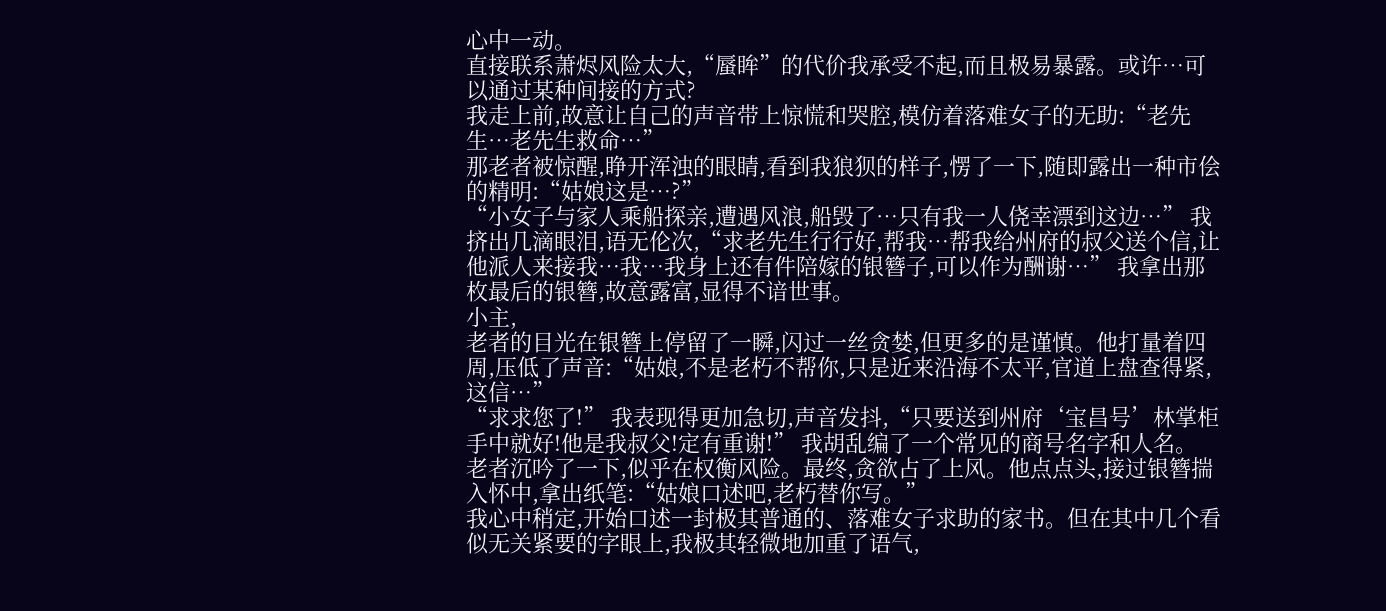心中一动。
直接联系萧烬风险太大,“蜃眸”的代价我承受不起,而且极易暴露。或许…可以通过某种间接的方式?
我走上前,故意让自己的声音带上惊慌和哭腔,模仿着落难女子的无助:“老先生…老先生救命…”
那老者被惊醒,睁开浑浊的眼睛,看到我狼狈的样子,愣了一下,随即露出一种市侩的精明:“姑娘这是…?”
“小女子与家人乘船探亲,遭遇风浪,船毁了…只有我一人侥幸漂到这边…” 我挤出几滴眼泪,语无伦次,“求老先生行行好,帮我…帮我给州府的叔父送个信,让他派人来接我…我…我身上还有件陪嫁的银簪子,可以作为酬谢…” 我拿出那枚最后的银簪,故意露富,显得不谙世事。
小主,
老者的目光在银簪上停留了一瞬,闪过一丝贪婪,但更多的是谨慎。他打量着四周,压低了声音:“姑娘,不是老朽不帮你,只是近来沿海不太平,官道上盘查得紧,这信…”
“求求您了!” 我表现得更加急切,声音发抖,“只要送到州府‘宝昌号’林掌柜手中就好!他是我叔父!定有重谢!” 我胡乱编了一个常见的商号名字和人名。
老者沉吟了一下,似乎在权衡风险。最终,贪欲占了上风。他点点头,接过银簪揣入怀中,拿出纸笔:“姑娘口述吧,老朽替你写。”
我心中稍定,开始口述一封极其普通的、落难女子求助的家书。但在其中几个看似无关紧要的字眼上,我极其轻微地加重了语气,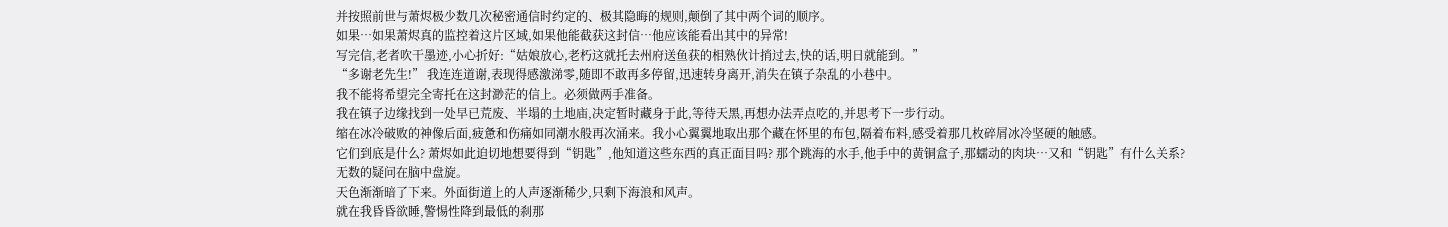并按照前世与萧烬极少数几次秘密通信时约定的、极其隐晦的规则,颠倒了其中两个词的顺序。
如果…如果萧烬真的监控着这片区域,如果他能截获这封信…他应该能看出其中的异常!
写完信,老者吹干墨迹,小心折好:“姑娘放心,老朽这就托去州府送鱼获的相熟伙计捎过去,快的话,明日就能到。”
“多谢老先生!” 我连连道谢,表现得感激涕零,随即不敢再多停留,迅速转身离开,消失在镇子杂乱的小巷中。
我不能将希望完全寄托在这封渺茫的信上。必须做两手准备。
我在镇子边缘找到一处早已荒废、半塌的土地庙,决定暂时藏身于此,等待天黑,再想办法弄点吃的,并思考下一步行动。
缩在冰冷破败的神像后面,疲惫和伤痛如同潮水般再次涌来。我小心翼翼地取出那个藏在怀里的布包,隔着布料,感受着那几枚碎屑冰冷坚硬的触感。
它们到底是什么? 萧烬如此迫切地想要得到“钥匙”,他知道这些东西的真正面目吗? 那个跳海的水手,他手中的黄铜盒子,那蠕动的肉块…又和“钥匙”有什么关系?
无数的疑问在脑中盘旋。
天色渐渐暗了下来。外面街道上的人声逐渐稀少,只剩下海浪和风声。
就在我昏昏欲睡,警惕性降到最低的刹那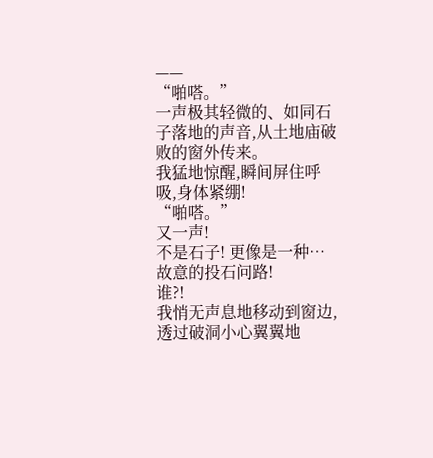——
“啪嗒。”
一声极其轻微的、如同石子落地的声音,从土地庙破败的窗外传来。
我猛地惊醒,瞬间屏住呼吸,身体紧绷!
“啪嗒。”
又一声!
不是石子! 更像是一种…故意的投石问路!
谁?!
我悄无声息地移动到窗边,透过破洞小心翼翼地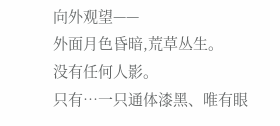向外观望——
外面月色昏暗,荒草丛生。
没有任何人影。
只有…一只通体漆黑、唯有眼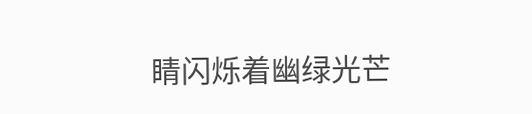睛闪烁着幽绿光芒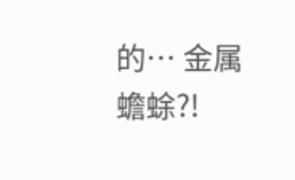的… 金属蟾蜍?!